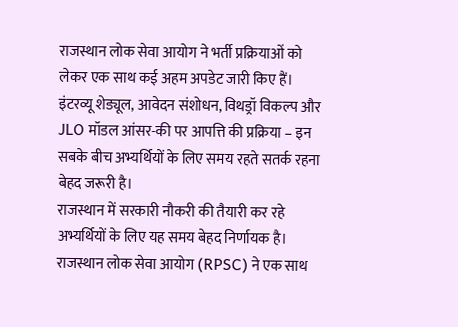राजस्थान लोक सेवा आयोग ने भर्ती प्रक्रियाओं को लेकर एक साथ कई अहम अपडेट जारी किए हैं। इंटरव्यू शेड्यूल, आवेदन संशोधन, विथड्रॉ विकल्प और JLO मॉडल आंसर-की पर आपत्ति की प्रक्रिया – इन सबके बीच अभ्यर्थियों के लिए समय रहते सतर्क रहना बेहद जरूरी है।
राजस्थान में सरकारी नौकरी की तैयारी कर रहे अभ्यर्थियों के लिए यह समय बेहद निर्णायक है। राजस्थान लोक सेवा आयोग (RPSC) ने एक साथ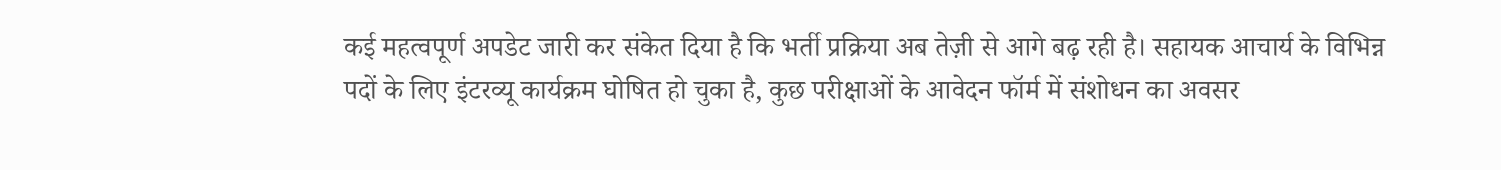कई महत्वपूर्ण अपडेट जारी कर संकेत दिया है कि भर्ती प्रक्रिया अब तेज़ी से आगे बढ़ रही है। सहायक आचार्य के विभिन्न पदों के लिए इंटरव्यू कार्यक्रम घोषित हो चुका है, कुछ परीक्षाओं के आवेदन फॉर्म में संशोधन का अवसर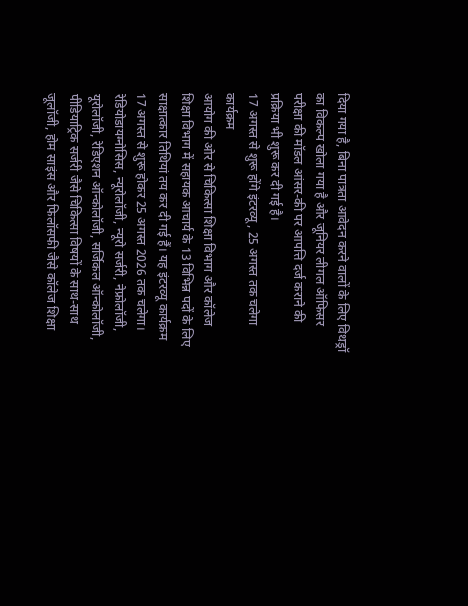दिया गया है, बिना पात्रता आवेदन करने वालों के लिए विथड्रॉ का विकल्प खोला गया है और जूनियर लीगल ऑफिसर परीक्षा की मॉडल आंसर-की पर आपत्ति दर्ज कराने की प्रक्रिया भी शुरू कर दी गई है।
17 अगस्त से शुरू होंगे इंटरव्यू, 25 अगस्त तक चलेगा कार्यक्रम
आयोग की ओर से चिकित्सा शिक्षा विभाग और कॉलेज शिक्षा विभाग में सहायक आचार्य के 13 विभिन्न पदों के लिए साक्षात्कार तिथियां तय कर दी गई हैं। यह इंटरव्यू कार्यक्रम 17 अगस्त से शुरू होकर 25 अगस्त 2026 तक चलेगा। रेडियोडायग्नोसिस, न्यूरोलॉजी, न्यूरो सर्जरी, नेफ्रोलॉजी, यूरोलॉजी, रेडिएशन ऑन्कोलॉजी, सर्जिकल ऑन्कोलॉजी, पीडियाट्रिक सर्जरी जैसे चिकित्सा विषयों के साथ-साथ जूलॉजी, होम साइंस और फिलॉसफी जैसे कॉलेज शिक्षा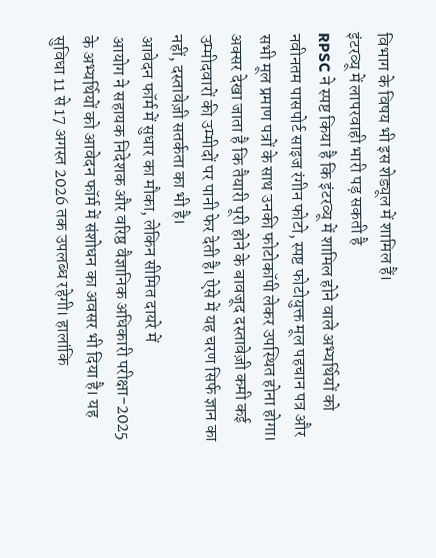विभाग के विषय भी इस शेड्यूल में शामिल हैं।
इंटरव्यू में लापरवाही भारी पड़ सकती है
RPSC ने स्पष्ट किया है कि इंटरव्यू में शामिल होने वाले अभ्यर्थियों को नवीनतम पासपोर्ट साइज रंगीन फोटो, स्पष्ट फोटोयुक्त मूल पहचान पत्र और सभी मूल प्रमाण पत्रों के साथ उनकी फोटोकॉपी लेकर उपस्थित होना होगा। अक्सर देखा जाता है कि तैयारी पूरी होने के बावजूद दस्तावेज़ी कमी कई उम्मीदवारों की उम्मीदों पर पानी फेर देती है। ऐसे में यह चरण सिर्फ ज्ञान का नहीं, दस्तावेज़ी सतर्कता का भी है।
आवेदन फॉर्म में सुधार का मौका, लेकिन सीमित दायरे में
आयोग ने सहायक निदेशक और वरिष्ठ वैज्ञानिक अधिकारी परीक्षा-2025 के अभ्यर्थियों को आवेदन फॉर्म में संशोधन का अवसर भी दिया है। यह सुविधा 11 से 17 अगस्त 2026 तक उपलब्ध रहेगी। हालांकि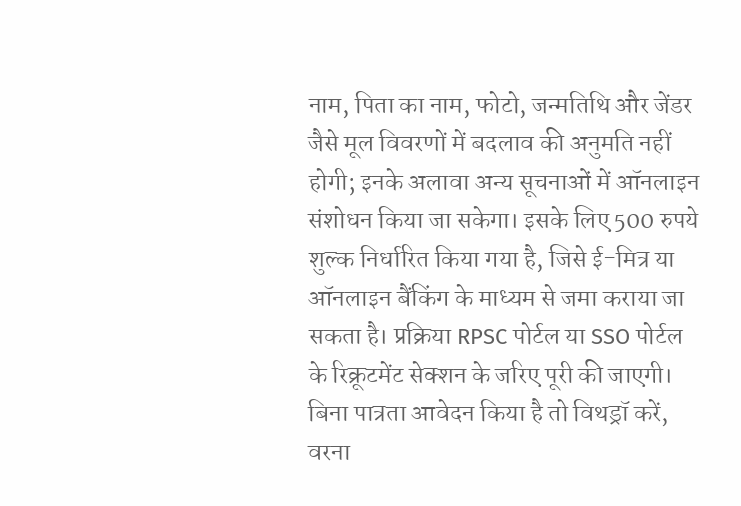नाम, पिता का नाम, फोटो, जन्मतिथि और जेंडर जैसे मूल विवरणों में बदलाव की अनुमति नहीं होगी; इनके अलावा अन्य सूचनाओं में ऑनलाइन संशोधन किया जा सकेगा। इसके लिए 500 रुपये शुल्क निर्धारित किया गया है, जिसे ई-मित्र या ऑनलाइन बैंकिंग के माध्यम से जमा कराया जा सकता है। प्रक्रिया RPSC पोर्टल या SSO पोर्टल के रिक्रूटमेंट सेक्शन के जरिए पूरी की जाएगी।
बिना पात्रता आवेदन किया है तो विथड्रॉ करें, वरना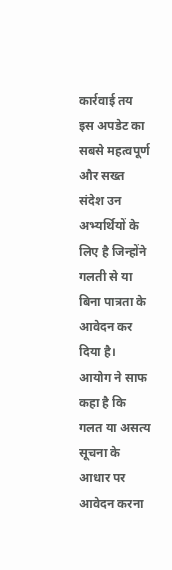कार्रवाई तय
इस अपडेट का सबसे महत्वपूर्ण और सख्त संदेश उन अभ्यर्थियों के लिए है जिन्होंने गलती से या बिना पात्रता के आवेदन कर दिया है। आयोग ने साफ कहा है कि गलत या असत्य सूचना के आधार पर आवेदन करना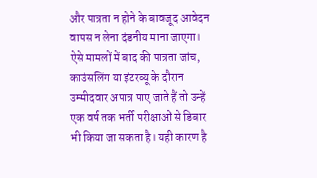और पात्रता न होने के बावजूद आवेदन वापस न लेना दंडनीय माना जाएगा। ऐसे मामलों में बाद की पात्रता जांच, काउंसलिंग या इंटरव्यू के दौरान उम्मीदवार अपात्र पाए जाते हैं तो उन्हें एक वर्ष तक भर्ती परीक्षाओं से डिबार भी किया जा सकता है। यही कारण है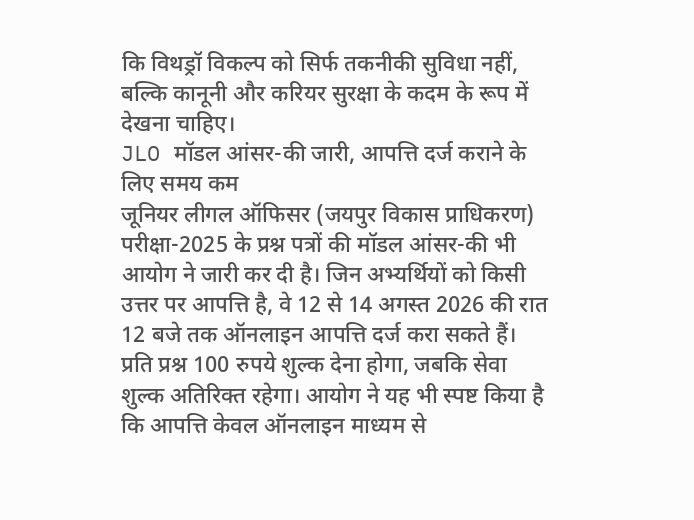कि विथड्रॉ विकल्प को सिर्फ तकनीकी सुविधा नहीं, बल्कि कानूनी और करियर सुरक्षा के कदम के रूप में देखना चाहिए।
JLO मॉडल आंसर-की जारी, आपत्ति दर्ज कराने के लिए समय कम
जूनियर लीगल ऑफिसर (जयपुर विकास प्राधिकरण) परीक्षा-2025 के प्रश्न पत्रों की मॉडल आंसर-की भी आयोग ने जारी कर दी है। जिन अभ्यर्थियों को किसी उत्तर पर आपत्ति है, वे 12 से 14 अगस्त 2026 की रात 12 बजे तक ऑनलाइन आपत्ति दर्ज करा सकते हैं। प्रति प्रश्न 100 रुपये शुल्क देना होगा, जबकि सेवा शुल्क अतिरिक्त रहेगा। आयोग ने यह भी स्पष्ट किया है कि आपत्ति केवल ऑनलाइन माध्यम से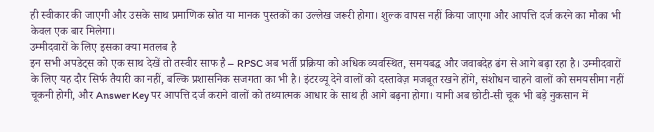ही स्वीकार की जाएगी और उसके साथ प्रमाणिक स्रोत या मानक पुस्तकों का उल्लेख जरूरी होगा। शुल्क वापस नहीं किया जाएगा और आपत्ति दर्ज करने का मौका भी केवल एक बार मिलेगा।
उम्मीदवारों के लिए इसका क्या मतलब है
इन सभी अपडेट्स को एक साथ देखें तो तस्वीर साफ है – RPSC अब भर्ती प्रक्रिया को अधिक व्यवस्थित, समयबद्ध और जवाबदेह ढंग से आगे बढ़ा रहा है। उम्मीदवारों के लिए यह दौर सिर्फ तैयारी का नहीं, बल्कि प्रशासनिक सजगता का भी है। इंटरव्यू देने वालों को दस्तावेज़ मजबूत रखने होंगे, संशोधन चाहने वालों को समयसीमा नहीं चूकनी होगी, और Answer Key पर आपत्ति दर्ज कराने वालों को तथ्यात्मक आधार के साथ ही आगे बढ़ना होगा। यानी अब छोटी-सी चूक भी बड़े नुकसान में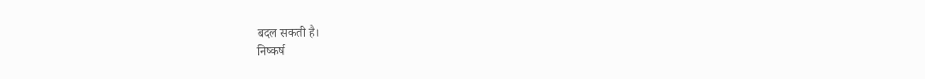बदल सकती है।
निष्कर्ष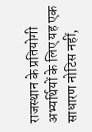राजस्थान के प्रतियोगी अभ्यर्थियों के लिए यह एक साधारण नोटिस नहीं,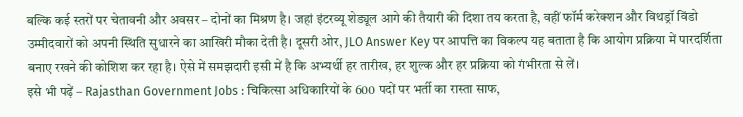बल्कि कई स्तरों पर चेतावनी और अवसर – दोनों का मिश्रण है। जहां इंटरव्यू शेड्यूल आगे की तैयारी की दिशा तय करता है, वहीं फॉर्म करेक्शन और विथड्रॉ विंडो उम्मीदवारों को अपनी स्थिति सुधारने का आखिरी मौका देती है। दूसरी ओर, JLO Answer Key पर आपत्ति का विकल्प यह बताता है कि आयोग प्रक्रिया में पारदर्शिता बनाए रखने की कोशिश कर रहा है। ऐसे में समझदारी इसी में है कि अभ्यर्थी हर तारीख, हर शुल्क और हर प्रक्रिया को गंभीरता से लें।
इसे भी पढ़ें – Rajasthan Government Jobs : चिकित्सा अधिकारियों के 600 पदों पर भर्ती का रास्ता साफ,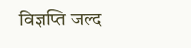विज्ञप्ति जल्द